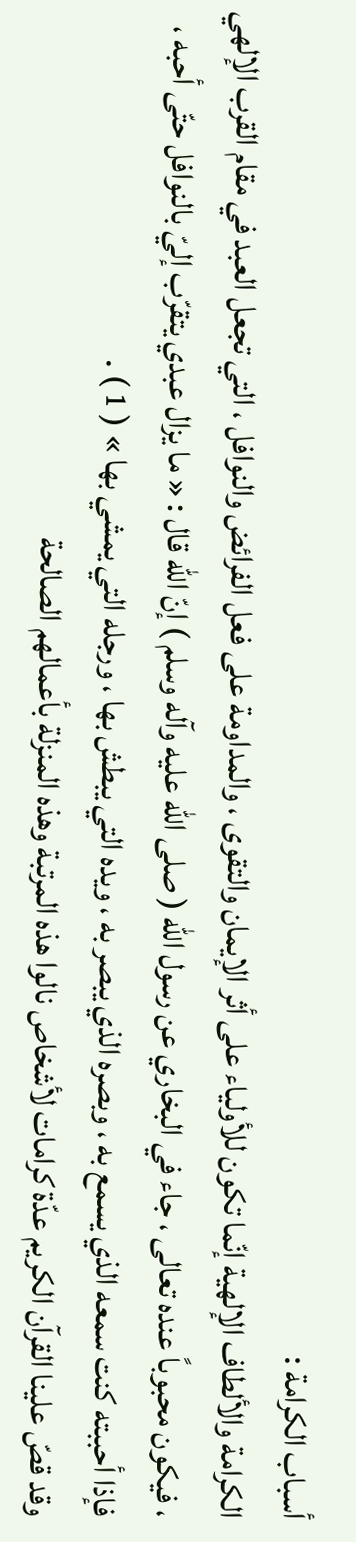أسباب الكرامة :
الكرامة والألطاف الإلهية إنّما تكون للأولياء على أثر الإيمان والتقوى ، والمداومة على فعل الفرائض والنوافل ، التي تجعل العبد في مقام القرب الإلهي ، فيكون محبوباً عنده تعالى ، جاء في البخاري عن رسول الله ( صلى الله عليه وآله وسلم ) إنّ الله قال : « ما يزال عبدي يتقرّب إليّ بالنوافل حتّى أحبه ، فإذا أحببته كنت سمعه الذي يسمع به ، وبصره الذي يبصر به ، ويده التي يبطش بها ، ورجله التي يمشي بها » ( 1 ) .
وقد قصّ علينا القرآن الكريم عدّة كرامات لأشخاص نالوا هذه المرتبة وهذه المنزلة بأعمالهم الصالحة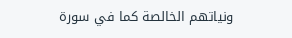ونياتهم الخالصة كما في سورة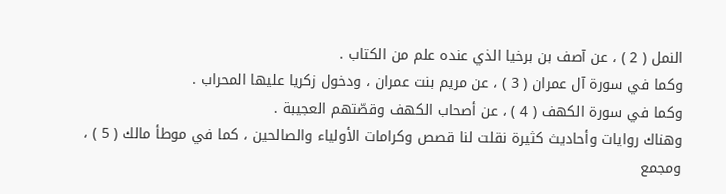النمل ( 2 ) ، عن آصف بن برخيا الذي عنده علم من الكتاب .
وكما في سورة آل عمران ( 3 ) ، عن مريم بنت عمران ، ودخول زكريا عليها المحراب .
وكما في سورة الكهف ( 4 ) ، عن أصحاب الكهف وقصّتهم العجيبة .
وهناك روايات وأحاديث كثيرة نقلت لنا قصص وكرامات الأولياء والصالحين ، كما في موطأ مالك ( 5 ) ، ومجمع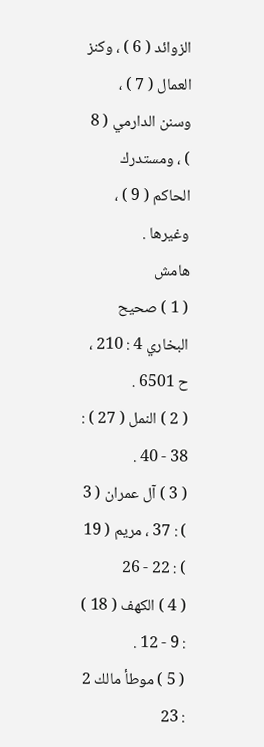الزوائد ( 6 ) ، وكنز العمال ( 7 ) ، وسنن الدارمي ( 8 ) ، ومستدرك الحاكم ( 9 ) ، وغيرها .
هامش
( 1 ) صحيح البخاري 4 : 210 ، ح 6501 .
( 2 ) النمل ( 27 ) : 38 - 40 .
( 3 ) آل عمران ( 3 ) : 37 ، مريم ( 19 ) : 22 - 26
( 4 ) الكهف ( 18 ) : 9 - 12 .
( 5 ) موطأ مالك 2 : 23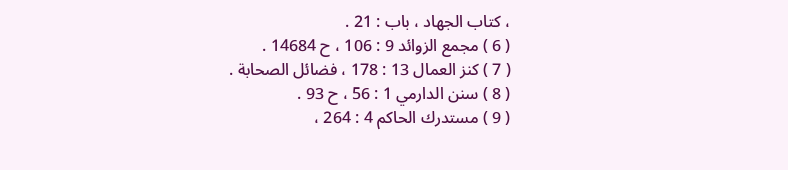، كتاب الجهاد ، باب : 21 .
( 6 ) مجمع الزوائد 9 : 106 ، ح 14684 .
( 7 ) كنز العمال 13 : 178 ، فضائل الصحابة .
( 8 ) سنن الدارمي 1 : 56 ، ح 93 .
( 9 ) مستدرك الحاكم 4 : 264 ،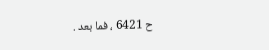ح 6421 ، فما بعد .